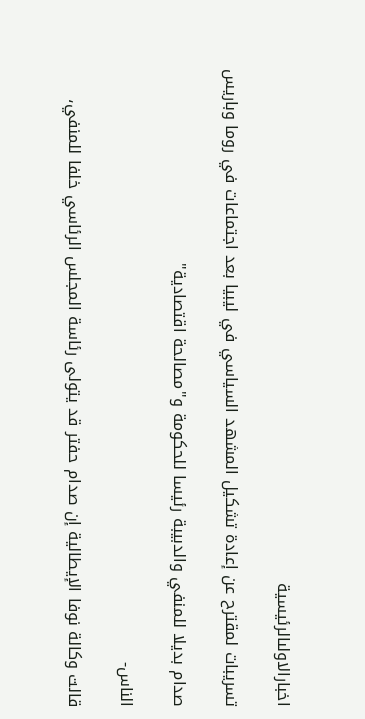اخبارالاولىالرئيسية

تسريبات لمقترح عن إعادة تشكيل المشهد السياسي في ليبيا بعد اجتماعات في روما وباريس

صدام بديلا للمنفي والدبيبة رئيسا للحكومة و"مصالحة اقتصادية"

الناس-

قالت وكالة نوفا الإيطالية إن صدام حفتر قد يتولى رئاسة المجلس الرئاسي خلفا للمنفي،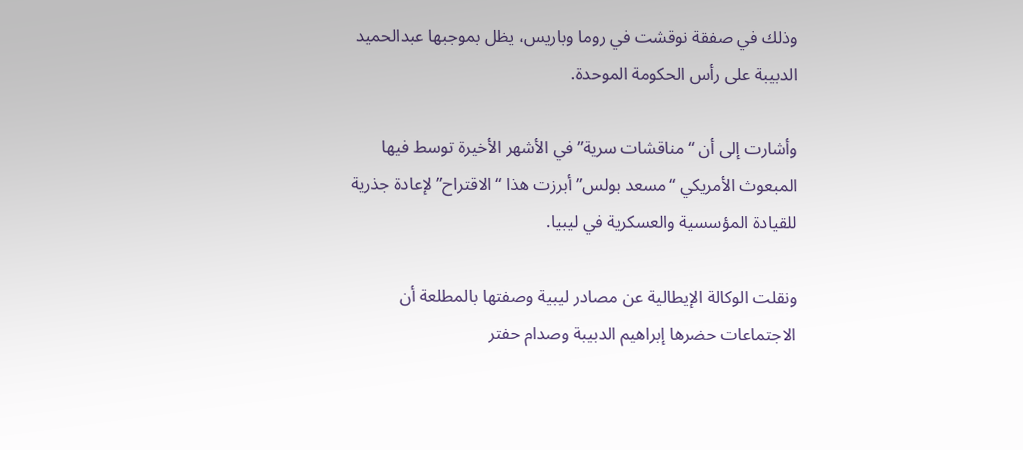وذلك في صفقة نوقشت في روما وباريس، يظل بموجبها عبدالحميد الدبيبة على رأس الحكومة الموحدة.

وأشارت إلى أن “مناقشات سرية” في الأشهر الأخيرة توسط فيها المبعوث الأمريكي “مسعد بولس” أبرزت هذا “الاقتراح” لإعادة جذرية للقيادة المؤسسية والعسكرية في ليبيا.

ونقلت الوكالة الإيطالية عن مصادر ليبية وصفتها بالمطلعة أن الاجتماعات حضرها إبراهيم الدبيبة وصدام حفتر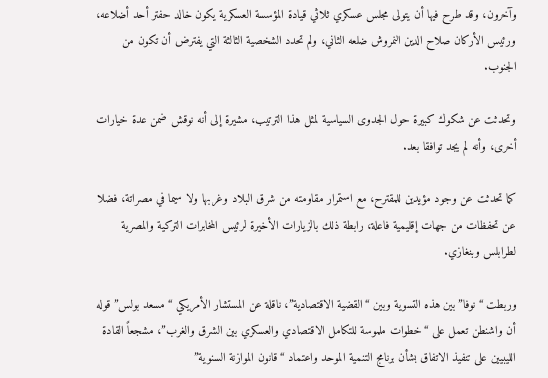وآخرون، وقد طرح فيها أن يتولى مجلس عسكري ثلاثي قيادة المؤسسة العسكرية يكون خالد حفتر أحد أضلاعه، ورئيس الأركان صلاح الدين النمروش ضلعه الثاني، ولم تحدد الشخصية الثالثة التي يفترض أن تكون من الجنوب.

وتحدثت عن شكوك كبيرة حول الجدوى السياسية لمثل هذا الترتيب، مشيرة إلى أنه نوقش ضمن عدة خيارات أخرى، وأنه لم يجد توافقا بعد.

كما تحدثت عن وجود مؤيدين للمقترح، مع استمرار مقاومته من شرق البلاد وغربها ولا سيما في مصراتة، فضلا عن تحفظات من جهات إقليمية فاعلة، رابطة ذلك بالزيارات الأخيرة لرئيس المخابرات التركية والمصرية لطرابلس وبنغازي.

وربطت “نوفا” بين هذه التسوية وبين “القضية الاقتصادية”، ناقلة عن المستشار الأمريكي “مسعد بولس” قوله أن واشنطن تعمل على “خطوات ملموسة للتكامل الاقتصادي والعسكري بين الشرق والغرب”، مشجعاً القادة الليبيين على تنفيذ الاتفاق بشأن برنامج التنمية الموحد واعتماد “قانون الموازنة السنوية”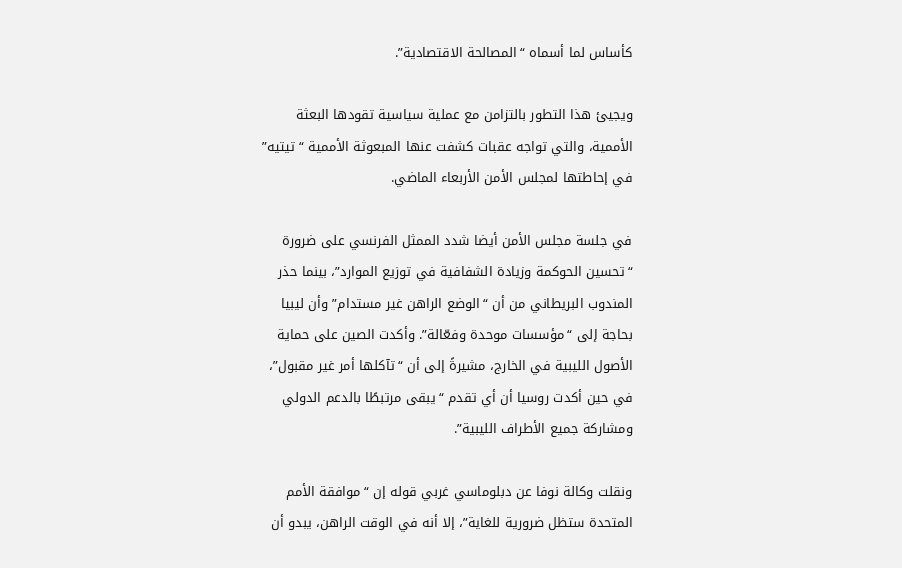كأساس لما أسماه “المصالحة الاقتصادية”.

ويجيئ هذا التطور بالتزامن مع عملية سياسية تقودها البعثة الأممية، والتي تواجه عقبات كشفت عنها المبعوثة الأممية “تيتيه” في إحاطتها لمجلس الأمن الأربعاء الماضي.

في جلسة مجلس الأمن أيضا شدد الممثل الفرنسي على ضرورة “تحسين الحوكمة وزيادة الشفافية في توزيع الموارد”، بينما حذر المندوب البريطاني من أن “الوضع الراهن غير مستدام” وأن ليبيا بحاجة إلى “مؤسسات موحدة وفعّالة”. وأكدت الصين على حماية الأصول الليبية في الخارج، مشيرةً إلى أن “تآكلها أمر غير مقبول”، في حين أكدت روسيا أن أي تقدم “يبقى مرتبطًا بالدعم الدولي ومشاركة جميع الأطراف الليبية”.

ونقلت وكالة نوفا عن دبلوماسي غربي قوله إن “موافقة الأمم المتحدة ستظل ضرورية للغاية”، إلا أنه في الوقت الراهن، يبدو أن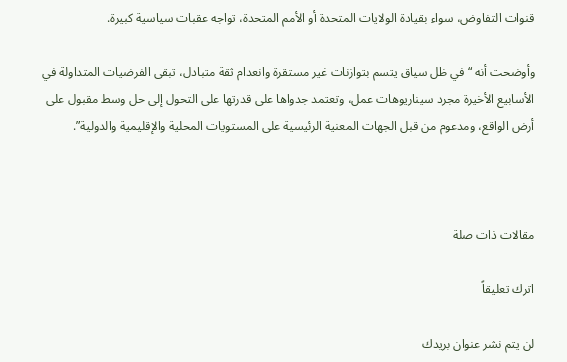قنوات التفاوض، سواء بقيادة الولايات المتحدة أو الأمم المتحدة، تواجه عقبات سياسية كبيرة.

وأوضحت أنه “في ظل سياق يتسم بتوازنات غير مستقرة وانعدام ثقة متبادل، تبقى الفرضيات المتداولة في الأسابيع الأخيرة مجرد سيناريوهات عمل، وتعتمد جدواها على قدرتها على التحول إلى حل وسط مقبول على أرض الواقع، ومدعوم من قبل الجهات المعنية الرئيسية على المستويات المحلية والإقليمية والدولية”.



مقالات ذات صلة

اترك تعليقاً

لن يتم نشر عنوان بريدك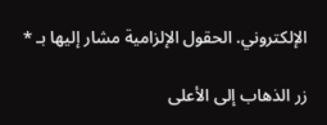الإلكتروني. الحقول الإلزامية مشار إليها بـ *

زر الذهاب إلى الأعلى